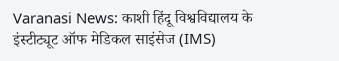Varanasi News: काशी हिंदू विश्वविद्यालय के इंस्टीट्यूट ऑफ मेडिकल साइंसेज (IMS)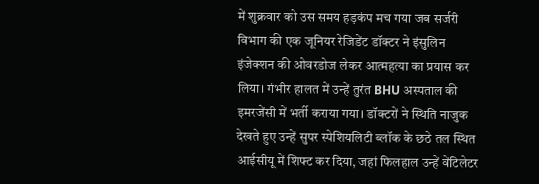में शुक्रवार को उस समय हड़कंप मच गया जब सर्जरी विभाग की एक जूनियर रेजिडेंट डॉक्टर ने इंसुलिन इंजेक्शन की ओवरडोज लेकर आत्महत्या का प्रयास कर लिया। गंभीर हालत में उन्हें तुरंत BHU अस्पताल की इमरजेंसी में भर्ती कराया गया। डॉक्टरों ने स्थिति नाजुक देखते हुए उन्हें सुपर स्पेशियलिटी ब्लॉक के छठे तल स्थित आईसीयू में शिफ्ट कर दिया, जहां फिलहाल उन्हें वेंटिलेटर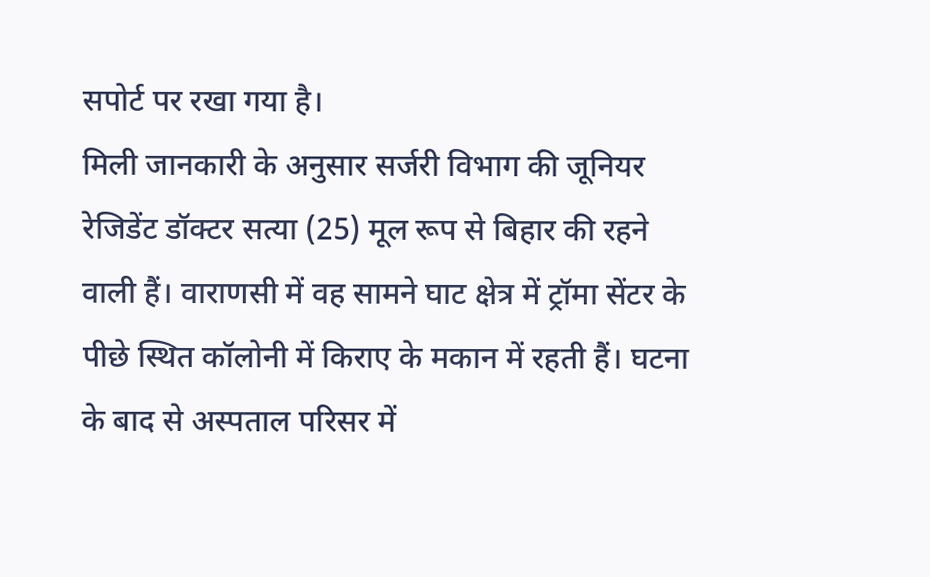सपोर्ट पर रखा गया है।
मिली जानकारी के अनुसार सर्जरी विभाग की जूनियर रेजिडेंट डॉक्टर सत्या (25) मूल रूप से बिहार की रहने वाली हैं। वाराणसी में वह सामने घाट क्षेत्र में ट्रॉमा सेंटर के पीछे स्थित कॉलोनी में किराए के मकान में रहती हैं। घटना के बाद से अस्पताल परिसर में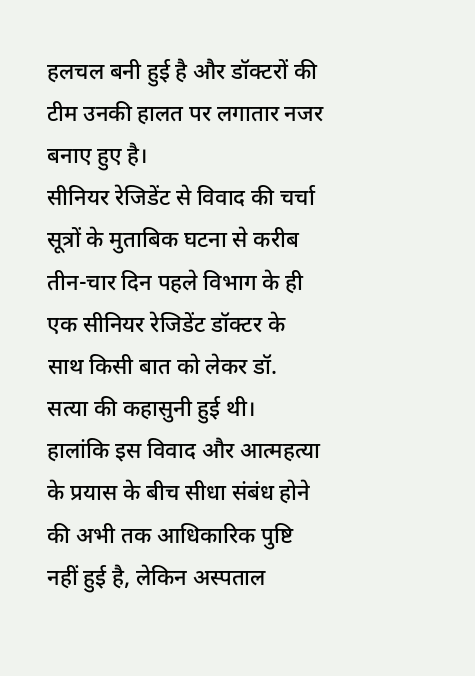हलचल बनी हुई है और डॉक्टरों की टीम उनकी हालत पर लगातार नजर बनाए हुए है।
सीनियर रेजिडेंट से विवाद की चर्चा
सूत्रों के मुताबिक घटना से करीब तीन-चार दिन पहले विभाग के ही एक सीनियर रेजिडेंट डॉक्टर के साथ किसी बात को लेकर डॉ. सत्या की कहासुनी हुई थी। हालांकि इस विवाद और आत्महत्या के प्रयास के बीच सीधा संबंध होने की अभी तक आधिकारिक पुष्टि नहीं हुई है, लेकिन अस्पताल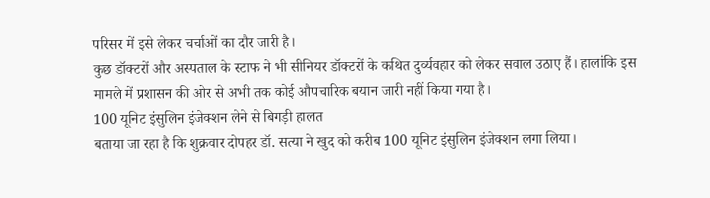परिसर में इसे लेकर चर्चाओं का दौर जारी है।
कुछ डॉक्टरों और अस्पताल के स्टाफ ने भी सीनियर डॉक्टरों के कथित दुर्व्यवहार को लेकर सवाल उठाए हैं। हालांकि इस मामले में प्रशासन की ओर से अभी तक कोई औपचारिक बयान जारी नहीं किया गया है।
100 यूनिट इंसुलिन इंजेक्शन लेने से बिगड़ी हालत
बताया जा रहा है कि शुक्रवार दोपहर डॉ. सत्या ने खुद को करीब 100 यूनिट इंसुलिन इंजेक्शन लगा लिया।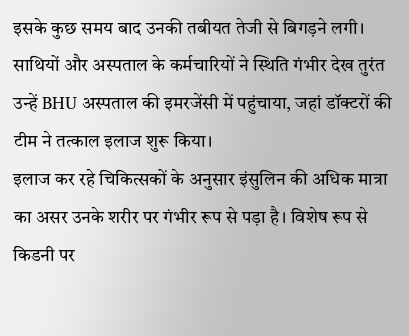इसके कुछ समय बाद उनकी तबीयत तेजी से बिगड़ने लगी। साथियों और अस्पताल के कर्मचारियों ने स्थिति गंभीर देख तुरंत उन्हें BHU अस्पताल की इमरजेंसी में पहुंचाया, जहां डॉक्टरों की टीम ने तत्काल इलाज शुरू किया।
इलाज कर रहे चिकित्सकों के अनुसार इंसुलिन की अधिक मात्रा का असर उनके शरीर पर गंभीर रूप से पड़ा है। विशेष रूप से किडनी पर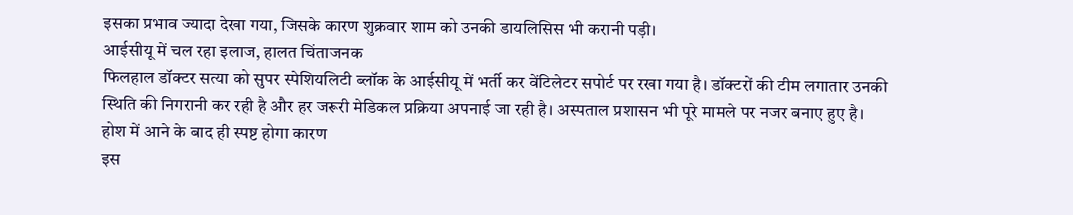इसका प्रभाव ज्यादा देखा गया, जिसके कारण शुक्रवार शाम को उनकी डायलिसिस भी करानी पड़ी।
आईसीयू में चल रहा इलाज, हालत चिंताजनक
फिलहाल डॉक्टर सत्या को सुपर स्पेशियलिटी ब्लॉक के आईसीयू में भर्ती कर वेंटिलेटर सपोर्ट पर रखा गया है। डॉक्टरों की टीम लगातार उनकी स्थिति की निगरानी कर रही है और हर जरूरी मेडिकल प्रक्रिया अपनाई जा रही है। अस्पताल प्रशासन भी पूरे मामले पर नजर बनाए हुए है।
होश में आने के बाद ही स्पष्ट होगा कारण
इस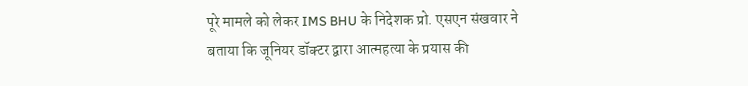पूरे मामले को लेकर IMS BHU के निदेशक प्रो. एसएन संखवार ने बताया कि जूनियर डॉक्टर द्वारा आत्महत्या के प्रयास की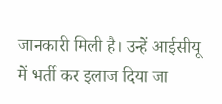जानकारी मिली है। उन्हें आईसीयू में भर्ती कर इलाज दिया जा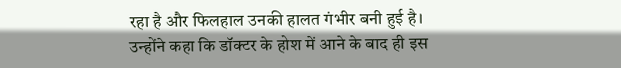रहा है और फिलहाल उनकी हालत गंभीर बनी हुई है।
उन्होंने कहा कि डॉक्टर के होश में आने के बाद ही इस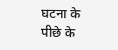घटना के पीछे के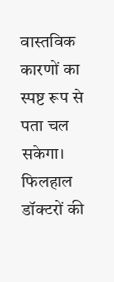वास्तविक कारणों का स्पष्ट रूप से पता चल सकेगा। फिलहाल डॉक्टरों की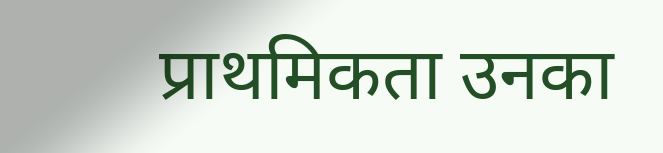प्राथमिकता उनका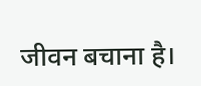जीवन बचाना है।